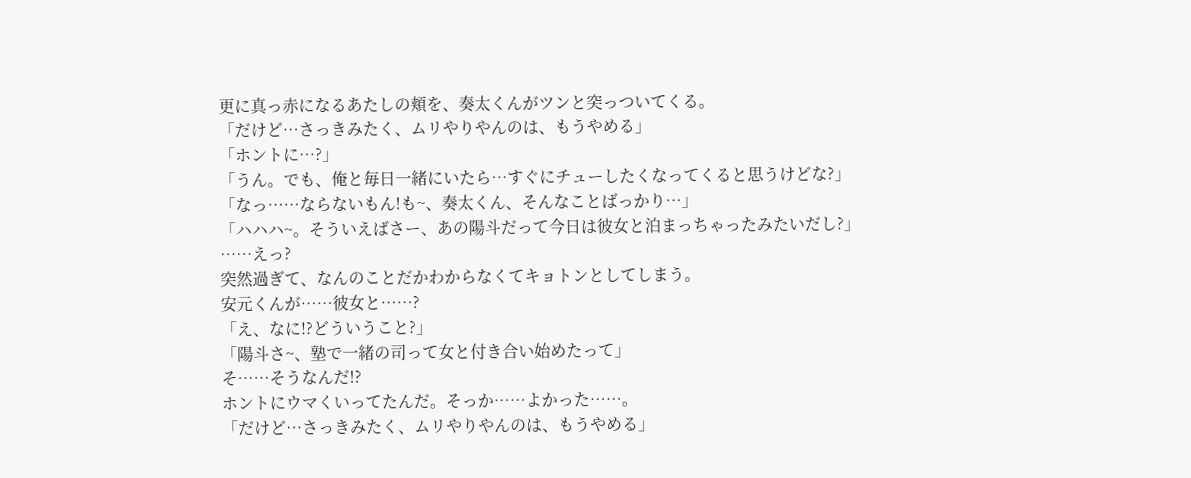更に真っ赤になるあたしの頬を、奏太くんがツンと突っついてくる。
「だけど…さっきみたく、ムリやりやんのは、もうやめる」
「ホントに…?」
「うん。でも、俺と毎日一緒にいたら…すぐにチューしたくなってくると思うけどな?」
「なっ……ならないもん!も~、奏太くん、そんなことばっかり…」
「ハハハ~。そういえばさー、あの陽斗だって今日は彼女と泊まっちゃったみたいだし?」
……えっ?
突然過ぎて、なんのことだかわからなくてキョトンとしてしまう。
安元くんが……彼女と……?
「え、なに!?どういうこと?」
「陽斗さ~、塾で一緒の司って女と付き合い始めたって」
そ……そうなんだ!?
ホントにウマくいってたんだ。そっか……よかった……。
「だけど…さっきみたく、ムリやりやんのは、もうやめる」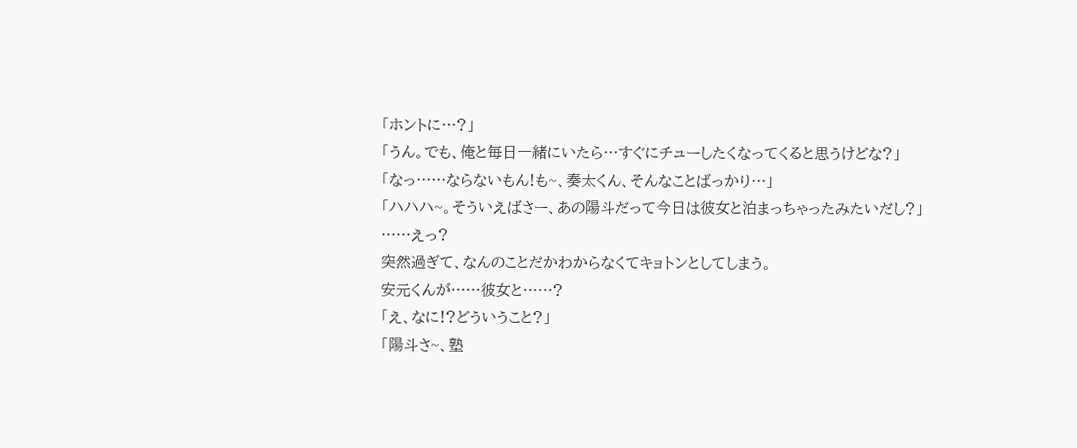「ホントに…?」
「うん。でも、俺と毎日一緒にいたら…すぐにチューしたくなってくると思うけどな?」
「なっ……ならないもん!も~、奏太くん、そんなことばっかり…」
「ハハハ~。そういえばさー、あの陽斗だって今日は彼女と泊まっちゃったみたいだし?」
……えっ?
突然過ぎて、なんのことだかわからなくてキョトンとしてしまう。
安元くんが……彼女と……?
「え、なに!?どういうこと?」
「陽斗さ~、塾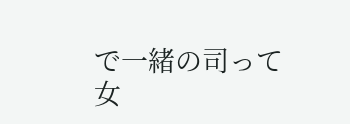で一緒の司って女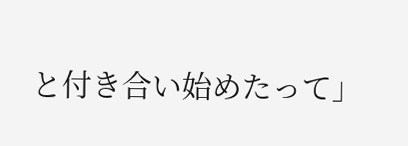と付き合い始めたって」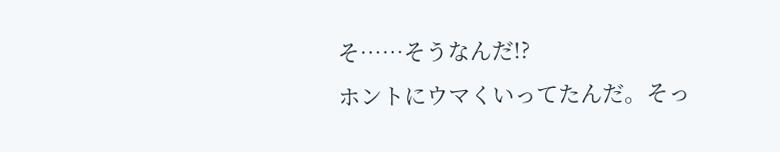そ……そうなんだ!?
ホントにウマくいってたんだ。そっ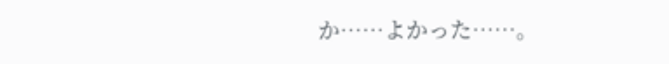か……よかった……。